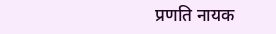प्रणति नायक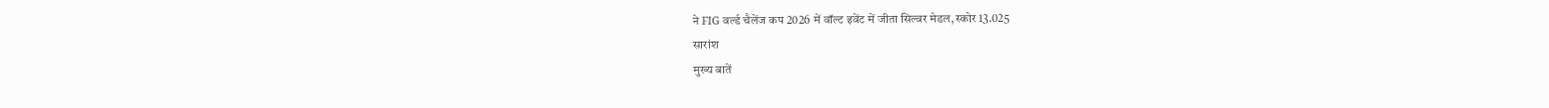ने FIG वर्ल्ड चैलेंज कप 2026 में वॉल्ट इवेंट में जीता सिल्वर मेडल, स्कोर 13.025
सारांश
मुख्य बातें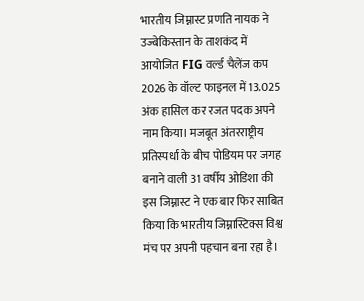भारतीय जिम्नास्ट प्रणति नायक ने उज्बेकिस्तान के ताशकंद में आयोजित FIG वर्ल्ड चैलेंज कप 2026 के वॉल्ट फाइनल में 13.025 अंक हासिल कर रजत पदक अपने नाम किया। मजबूत अंतरराष्ट्रीय प्रतिस्पर्धा के बीच पोडियम पर जगह बनाने वाली 31 वर्षीय ओडिशा की इस जिम्नास्ट ने एक बार फिर साबित किया कि भारतीय जिम्नास्टिक्स विश्व मंच पर अपनी पहचान बना रहा है।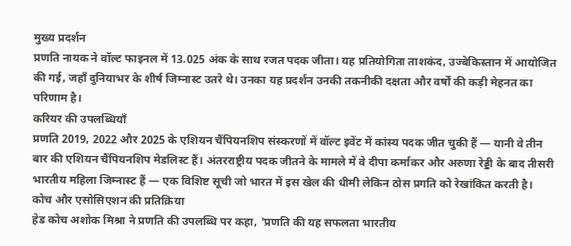मुख्य प्रदर्शन
प्रणति नायक ने वॉल्ट फाइनल में 13.025 अंक के साथ रजत पदक जीता। यह प्रतियोगिता ताशकंद, उज्बेकिस्तान में आयोजित की गई, जहाँ दुनियाभर के शीर्ष जिम्नास्ट उतरे थे। उनका यह प्रदर्शन उनकी तकनीकी दक्षता और वर्षों की कड़ी मेहनत का परिणाम है।
करियर की उपलब्धियाँ
प्रणति 2019, 2022 और 2025 के एशियन चैंपियनशिप संस्करणों में वॉल्ट इवेंट में कांस्य पदक जीत चुकी हैं — यानी वे तीन बार की एशियन चैंपियनशिप मेडलिस्ट हैं। अंतरराष्ट्रीय पदक जीतने के मामले में वे दीपा कर्माकर और अरुणा रेड्डी के बाद तीसरी भारतीय महिला जिम्नास्ट हैं — एक विशिष्ट सूची जो भारत में इस खेल की धीमी लेकिन ठोस प्रगति को रेखांकित करती है।
कोच और एसोसिएशन की प्रतिक्रिया
हेड कोच अशोक मिश्रा ने प्रणति की उपलब्धि पर कहा, 'प्रणति की यह सफलता भारतीय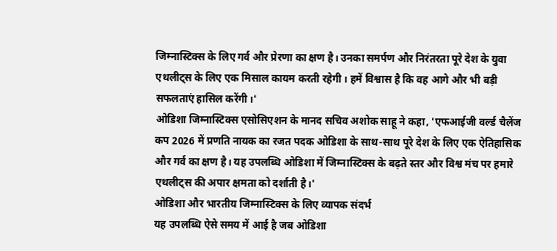जिम्नास्टिक्स के लिए गर्व और प्रेरणा का क्षण है। उनका समर्पण और निरंतरता पूरे देश के युवा एथलीट्स के लिए एक मिसाल कायम करती रहेगी। हमें विश्वास है कि वह आगे और भी बड़ी सफलताएं हासिल करेंगी।'
ओडिशा जिम्नास्टिक्स एसोसिएशन के मानद सचिव अशोक साहू ने कहा, 'एफआईजी वर्ल्ड चैलेंज कप 2026 में प्रणति नायक का रजत पदक ओडिशा के साथ-साथ पूरे देश के लिए एक ऐतिहासिक और गर्व का क्षण है। यह उपलब्धि ओडिशा में जिम्नास्टिक्स के बढ़ते स्तर और विश्व मंच पर हमारे एथलीट्स की अपार क्षमता को दर्शाती है।'
ओडिशा और भारतीय जिम्नास्टिक्स के लिए व्यापक संदर्भ
यह उपलब्धि ऐसे समय में आई है जब ओडिशा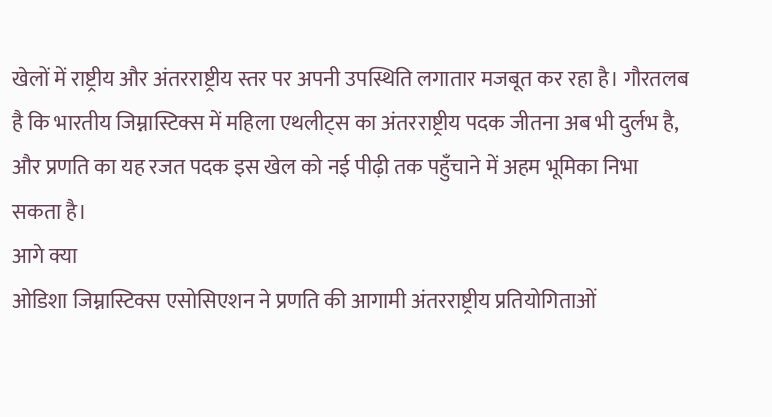खेलों में राष्ट्रीय और अंतरराष्ट्रीय स्तर पर अपनी उपस्थिति लगातार मजबूत कर रहा है। गौरतलब है कि भारतीय जिम्नास्टिक्स में महिला एथलीट्स का अंतरराष्ट्रीय पदक जीतना अब भी दुर्लभ है, और प्रणति का यह रजत पदक इस खेल को नई पीढ़ी तक पहुँचाने में अहम भूमिका निभा सकता है।
आगे क्या
ओडिशा जिम्नास्टिक्स एसोसिएशन ने प्रणति की आगामी अंतरराष्ट्रीय प्रतियोगिताओं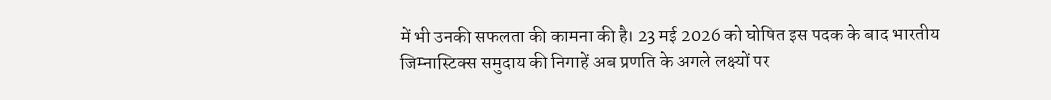में भी उनकी सफलता की कामना की है। 23 मई 2026 को घोषित इस पदक के बाद भारतीय जिम्नास्टिक्स समुदाय की निगाहें अब प्रणति के अगले लक्ष्यों पर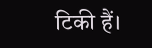टिकी हैं।